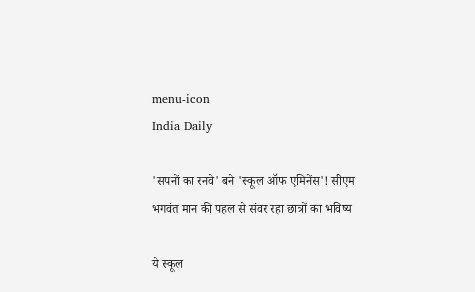menu-icon
India Daily

'सपनों का रनवे' बने 'स्कूल ऑफ एमिनेंस'! सीएम भगवंत मान की पहल से संवर रहा छात्रों का भविष्य

ये स्कूल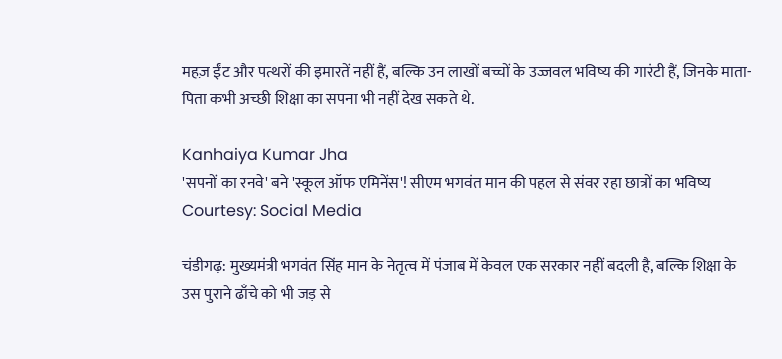महज़ ईंट और पत्थरों की इमारतें नहीं हैं, बल्कि उन लाखों बच्चों के उज्जवल भविष्य की गारंटी हैं, जिनके माता-पिता कभी अच्छी शिक्षा का सपना भी नहीं देख सकते थे.

Kanhaiya Kumar Jha
'सपनों का रनवे' बने 'स्कूल ऑफ एमिनेंस'! सीएम भगवंत मान की पहल से संवर रहा छात्रों का भविष्य
Courtesy: Social Media

चंडीगढ़: मुख्यमंत्री भगवंत सिंह मान के नेतृत्व में पंजाब में केवल एक सरकार नहीं बदली है, बल्कि शिक्षा के उस पुराने ढाँचे को भी जड़ से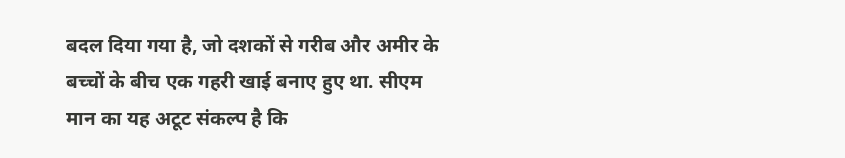बदल दिया गया है, जो दशकों से गरीब और अमीर के बच्चों के बीच एक गहरी खाई बनाए हुए था. सीएम मान का यह अटूट संकल्प है कि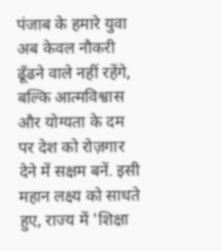पंजाब के हमारे युवा अब केवल नौकरी ढूँढने वाले नहीं रहेंगे, बल्कि आत्मविश्वास और योग्यता के दम पर देश को रोज़गार देने में सक्षम बनें. इसी महान लक्ष्य को साधते हुए, राज्य में 'शिक्षा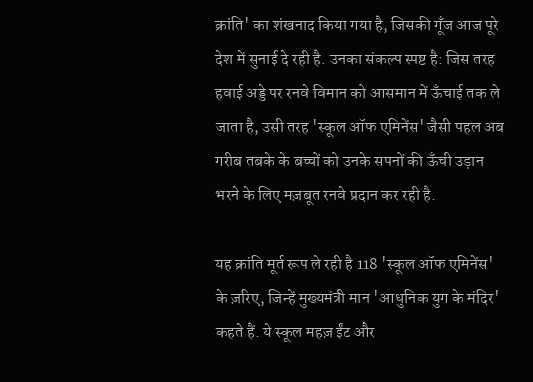क्रांति' का शंखनाद किया गया है, जिसकी गूँज आज पूरे देश में सुनाई दे रही है. उनका संकल्प स्पष्ट है: जिस तरह हवाई अड्डे पर रनवे विमान को आसमान में ऊँचाई तक ले जाता है, उसी तरह 'स्कूल ऑफ एमिनेंस' जैसी पहल अब गरीब तबके के बच्चों को उनके सपनों की ऊँची उड़ान भरने के लिए मज़बूत रनवे प्रदान कर रही है.

यह क्रांति मूर्त रूप ले रही है 118 'स्कूल ऑफ एमिनेंस' के ज़रिए, जिन्हें मुख्यमंत्री मान 'आधुनिक युग के मंदिर' कहते हैं. ये स्कूल महज़ ईंट और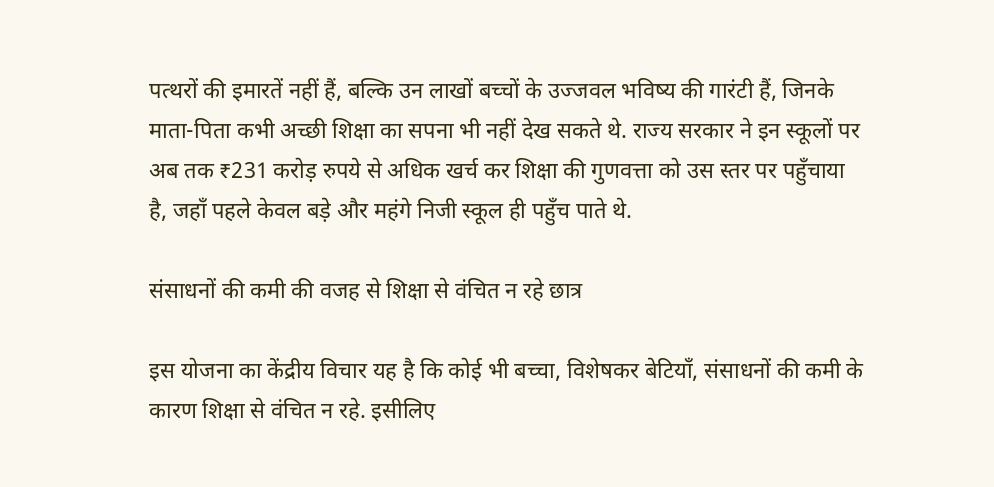पत्थरों की इमारतें नहीं हैं, बल्कि उन लाखों बच्चों के उज्जवल भविष्य की गारंटी हैं, जिनके माता-पिता कभी अच्छी शिक्षा का सपना भी नहीं देख सकते थे. राज्य सरकार ने इन स्कूलों पर अब तक ₹231 करोड़ रुपये से अधिक खर्च कर शिक्षा की गुणवत्ता को उस स्तर पर पहुँचाया है, जहाँ पहले केवल बड़े और महंगे निजी स्कूल ही पहुँच पाते थे.

संसाधनों की कमी की वजह से शिक्षा से वंचित न रहे छात्र

इस योजना का केंद्रीय विचार यह है कि कोई भी बच्चा, विशेषकर बेटियाँ, संसाधनों की कमी के कारण शिक्षा से वंचित न रहे. इसीलिए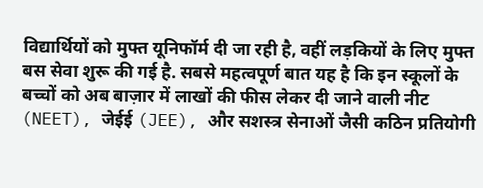विद्यार्थियों को मुफ्त यूनिफॉर्म दी जा रही है, वहीं लड़कियों के लिए मुफ्त बस सेवा शुरू की गई है. सबसे महत्वपूर्ण बात यह है कि इन स्कूलों के बच्चों को अब बाज़ार में लाखों की फीस लेकर दी जाने वाली नीट (NEET), जेईई (JEE), और सशस्त्र सेनाओं जैसी कठिन प्रतियोगी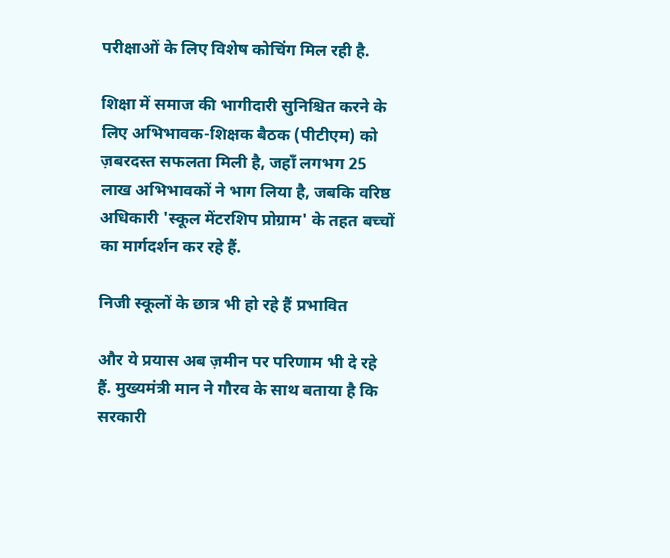परीक्षाओं के लिए विशेष कोचिंग मिल रही है.

शिक्षा में समाज की भागीदारी सुनिश्चित करने के लिए अभिभावक-शिक्षक बैठक (पीटीएम) को ज़बरदस्त सफलता मिली है, जहाँ लगभग 25 लाख अभिभावकों ने भाग लिया है, जबकि वरिष्ठ अधिकारी 'स्कूल मेंटरशिप प्रोग्राम' के तहत बच्चों का मार्गदर्शन कर रहे हैं.

निजी स्कूलों के छात्र भी हो रहे हैं प्रभावित

और ये प्रयास अब ज़मीन पर परिणाम भी दे रहे हैं. मुख्यमंत्री मान ने गौरव के साथ बताया है कि सरकारी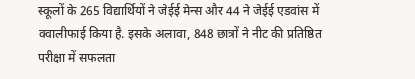स्कूलों के 265 विद्यार्थियों ने जेईई मेन्स और 44 ने जेईई एडवांस में क्वालीफाई किया है. इसके अलावा, 848 छात्रों ने नीट की प्रतिष्ठित परीक्षा में सफलता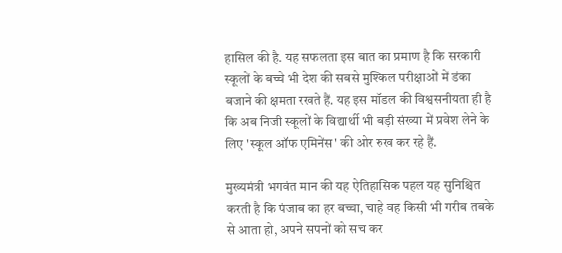हासिल की है. यह सफलता इस बात का प्रमाण है कि सरकारी स्कूलों के बच्चे भी देश की सबसे मुश्किल परीक्षाओं में डंका बजाने की क्षमता रखते हैं. यह इस मॉडल की विश्वसनीयता ही है कि अब निजी स्कूलों के विद्यार्थी भी बड़ी संख्या में प्रवेश लेने के लिए 'स्कूल ऑफ एमिनेंस' की ओर रुख कर रहे हैं.

मुख्यमंत्री भगवंत मान की यह ऐतिहासिक पहल यह सुनिश्चित करती है कि पंजाब का हर बच्चा, चाहे वह किसी भी गरीब तबके से आता हो, अपने सपनों को सच कर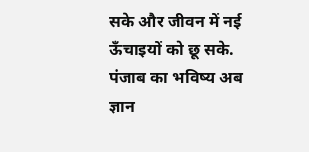सके और जीवन में नई ऊँचाइयों को छू सके. पंजाब का भविष्य अब ज्ञान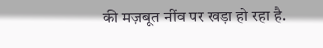की मज़बूत नींव पर खड़ा हो रहा है.